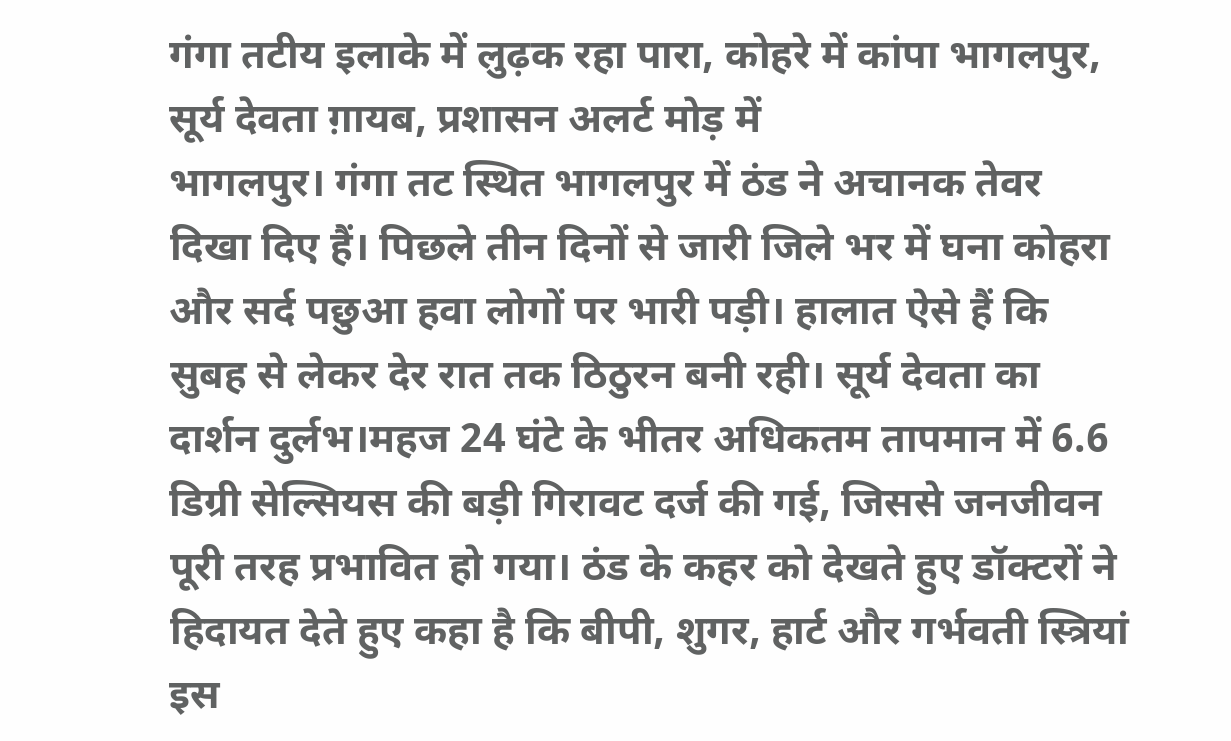गंगा तटीय इलाके में लुढ़क रहा पारा, कोहरे में कांपा भागलपुर, सूर्य देवता ग़ायब, प्रशासन अलर्ट मोड़ में
भागलपुर। गंगा तट स्थित भागलपुर में ठंड ने अचानक तेवर दिखा दिए हैं। पिछले तीन दिनों से जारी जिले भर में घना कोहरा और सर्द पछुआ हवा लोगों पर भारी पड़ी। हालात ऐसे हैं कि सुबह से लेकर देर रात तक ठिठुरन बनी रही। सूर्य देवता का दार्शन दुर्लभ।महज 24 घंटे के भीतर अधिकतम तापमान में 6.6 डिग्री सेल्सियस की बड़ी गिरावट दर्ज की गई, जिससे जनजीवन पूरी तरह प्रभावित हो गया। ठंड के कहर को देखते हुए डॉक्टरों ने हिदायत देते हुए कहा है कि बीपी, शुगर, हार्ट और गर्भवती स्त्रियां इस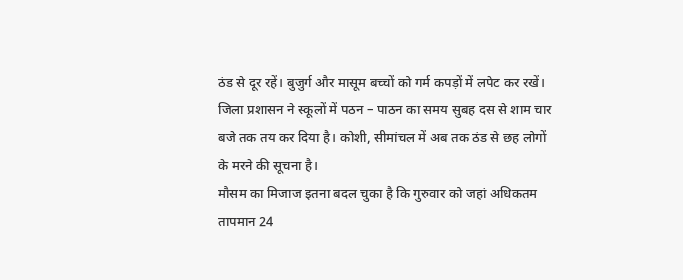ठंड से दूर रहें। बुजुर्ग और मासूम बच्चों को गर्म कपड़ों में लपेट कर रखें। जिला प्रशासन ने स्कूलों में पठन – पाठन का समय सुबह दस से शाम चार बजे तक तय कर दिया है। कोशी, सीमांचल में अब तक ठंड से छह लोगों के मरने की सूचना है।
मौसम का मिजाज इतना बदल चुका है कि गुरुवार को जहां अधिकतम तापमान 24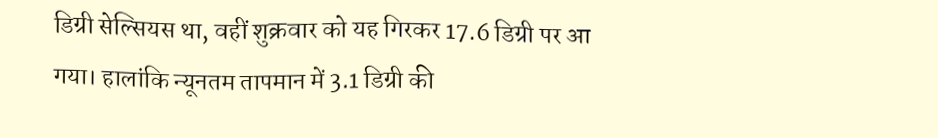डिग्री सेल्सियस था, वहीं शुक्रवार को यह गिरकर 17.6 डिग्री पर आ गया। हालांकि न्यूनतम तापमान में 3.1 डिग्री की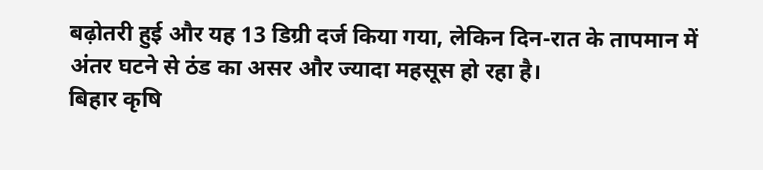बढ़ोतरी हुई और यह 13 डिग्री दर्ज किया गया, लेकिन दिन-रात के तापमान में अंतर घटने से ठंड का असर और ज्यादा महसूस हो रहा है।
बिहार कृषि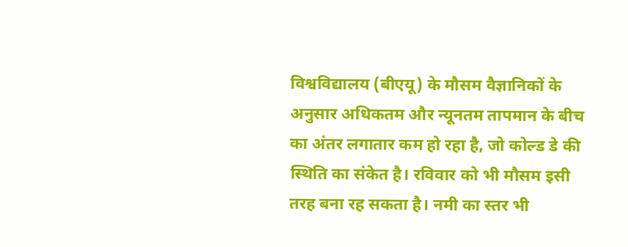विश्वविद्यालय (बीएयू) के मौसम वैज्ञानिकों के अनुसार अधिकतम और न्यूनतम तापमान के बीच का अंतर लगातार कम हो रहा है, जो कोल्ड डे की स्थिति का संकेत है। रविवार को भी मौसम इसी तरह बना रह सकता है। नमी का स्तर भी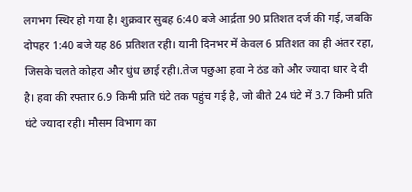लगभग स्थिर हो गया है। शुक्रवार सुबह 6:40 बजे आर्द्रता 90 प्रतिशत दर्ज की गई, जबकि दोपहर 1:40 बजे यह 86 प्रतिशत रही। यानी दिनभर में केवल 6 प्रतिशत का ही अंतर रहा, जिसके चलते कोहरा और धुंध छाई रही।.तेज पछुआ हवा ने ठंड को और ज्यादा धार दे दी है। हवा की रफ्तार 6.9 किमी प्रति घंटे तक पहुंच गई है, जो बीते 24 घंटे में 3.7 किमी प्रति घंटे ज्यादा रही। मौसम विभाग का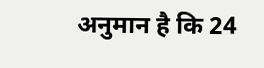अनुमान है कि 24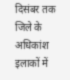दिसंबर तक जिले के अधिकांश इलाकों में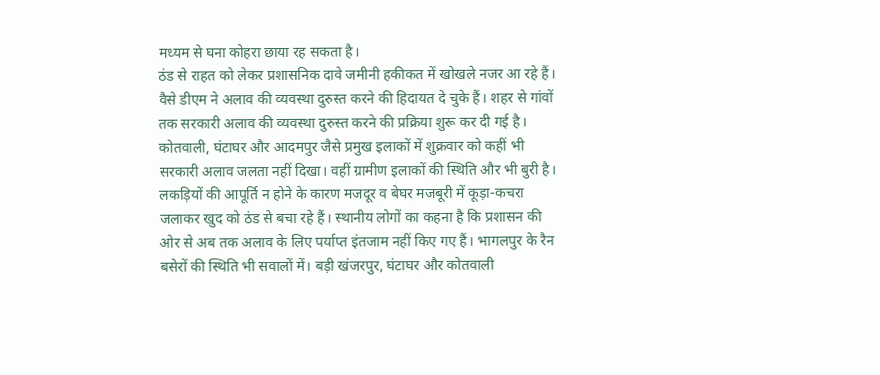मध्यम से घना कोहरा छाया रह सकता है।
ठंड से राहत को लेकर प्रशासनिक दावे जमीनी हकीकत में खोखले नजर आ रहे हैं। वैसे डीएम ने अलाव की व्यवस्था दुरुस्त करने की हिदायत दे चुके हैं। शहर से गांवों तक सरकारी अलाव की व्यवस्था दुरुस्त करने की प्रक्रिया शुरू कर दी गई है। कोतवाली, घंटाघर और आदमपुर जैसे प्रमुख इलाकों में शुक्रवार को कहीं भी सरकारी अलाव जलता नहीं दिखा। वहीं ग्रामीण इलाकों की स्थिति और भी बुरी है। लकड़ियों की आपूर्ति न होने के कारण मजदूर व बेघर मजबूरी में कूड़ा-कचरा जलाकर खुद को ठंड से बचा रहे हैं। स्थानीय लोगों का कहना है कि प्रशासन की ओर से अब तक अलाव के लिए पर्याप्त इंतजाम नहीं किए गए हैं। भागलपुर के रैन बसेरों की स्थिति भी सवालों में। बड़ी खंजरपुर, घंटाघर और कोतवाली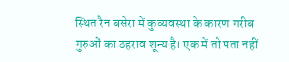स्थित रैन बसेरा में कुव्यवस्था के कारण गरीब गुरुओं का ठहराव शून्य है। एक में तो पता नहीं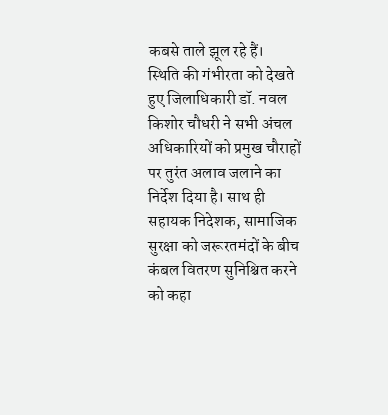कबसे ताले झूल रहे हैं।
स्थिति की गंभीरता को देखते हुए जिलाधिकारी डॉ. नवल किशोर चौधरी ने सभी अंचल अधिकारियों को प्रमुख चौराहों पर तुरंत अलाव जलाने का निर्देश दिया है। साथ ही सहायक निदेशक, सामाजिक सुरक्षा को जरूरतमंदों के बीच कंबल वितरण सुनिश्चित करने को कहा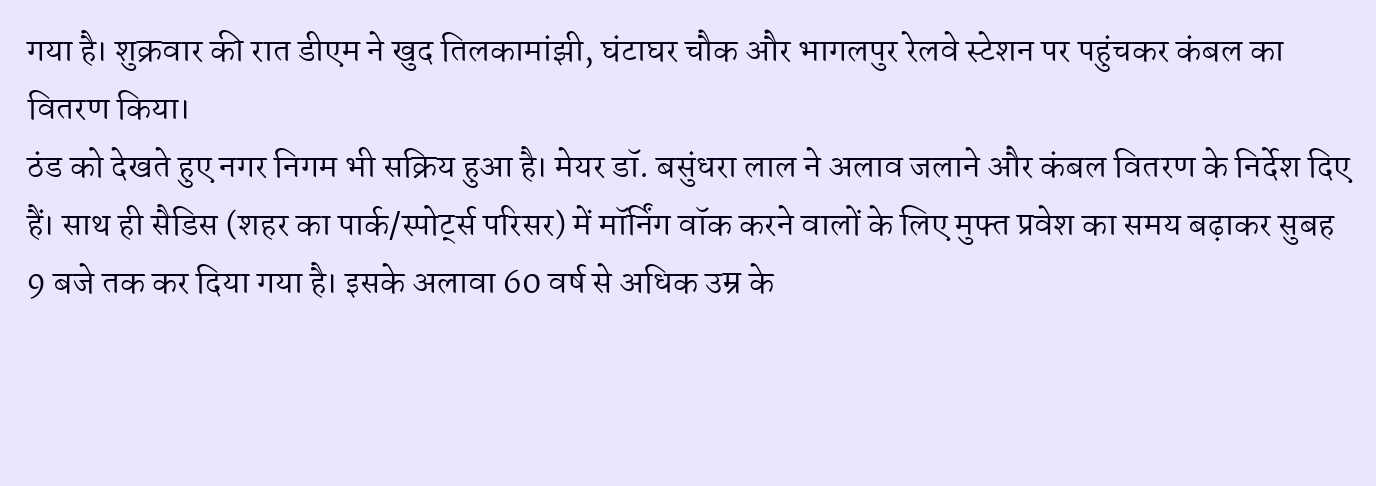गया है। शुक्रवार की रात डीएम ने खुद तिलकामांझी, घंटाघर चौक और भागलपुर रेलवे स्टेशन पर पहुंचकर कंबल का वितरण किया।
ठंड को देखते हुए नगर निगम भी सक्रिय हुआ है। मेयर डॉ. बसुंधरा लाल ने अलाव जलाने और कंबल वितरण के निर्देश दिए हैं। साथ ही सैडिस (शहर का पार्क/स्पोर्ट्स परिसर) में मॉर्निंग वॉक करने वालों के लिए मुफ्त प्रवेश का समय बढ़ाकर सुबह 9 बजे तक कर दिया गया है। इसके अलावा 60 वर्ष से अधिक उम्र के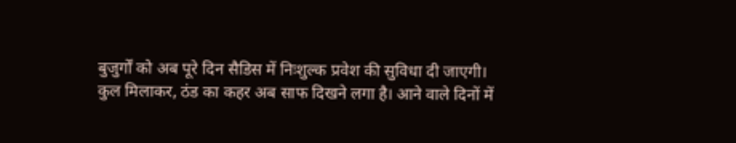बुजुर्गों को अब पूरे दिन सैडिस में निःशुल्क प्रवेश की सुविधा दी जाएगी।
कुल मिलाकर, ठंड का कहर अब साफ दिखने लगा है। आने वाले दिनों में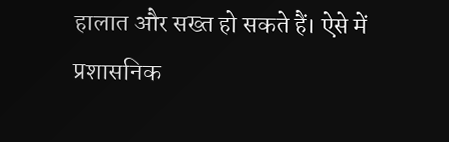हालात और सख्त हो सकते हैं। ऐसे में प्रशासनिक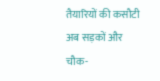तैयारियों की कसौटी अब सड़कों और चौक-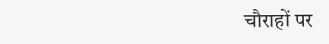चौराहों पर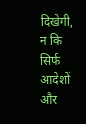दिखेगी, न कि सिर्फ आदेशों और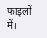फाइलों में।